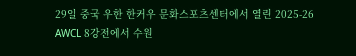29일 중국 우한 한커우 문화스포츠센터에서 열린 2025-26 AWCL 8강전에서 수원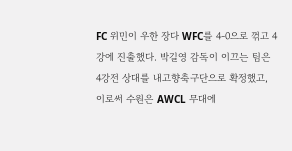FC 위민이 우한 장다 WFC를 4-0으로 꺾고 4강에 진출했다. 박길영 감독이 이끄는 팀은 4강전 상대를 내고향축구단으로 확정했고, 이로써 수원은 AWCL 무대에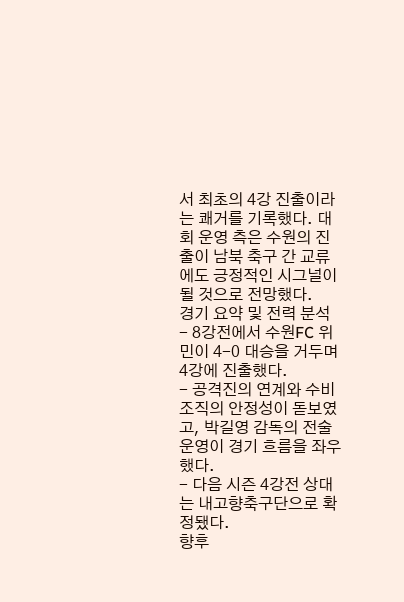서 최초의 4강 진출이라는 쾌거를 기록했다. 대회 운영 측은 수원의 진출이 남북 축구 간 교류에도 긍정적인 시그널이 될 것으로 전망했다.
경기 요약 및 전력 분석
- 8강전에서 수원FC 위민이 4-0 대승을 거두며 4강에 진출했다.
- 공격진의 연계와 수비 조직의 안정성이 돋보였고, 박길영 감독의 전술 운영이 경기 흐름을 좌우했다.
- 다음 시즌 4강전 상대는 내고향축구단으로 확정됐다.
향후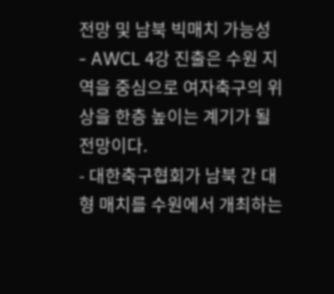전망 및 남북 빅매치 가능성
- AWCL 4강 진출은 수원 지역을 중심으로 여자축구의 위상을 한층 높이는 계기가 될 전망이다.
- 대한축구협회가 남북 간 대형 매치를 수원에서 개최하는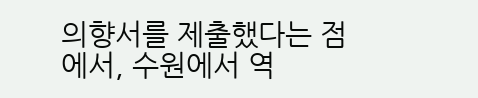의향서를 제출했다는 점에서, 수원에서 역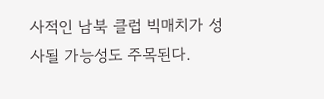사적인 남북 클럽 빅매치가 성사될 가능성도 주목된다.